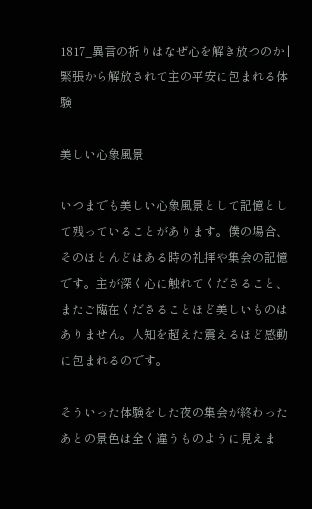1817_異言の祈りはなぜ心を解き放つのか | 緊張から解放されて主の平安に包まれる体験

美しい心象風景

いつまでも美しい心象風景として記憶として残っていることがあります。僕の場合、そのほとんどはある時の礼拝や集会の記憶です。主が深く心に触れてくださること、またご臨在くださることほど美しいものはありません。人知を超えた震えるほど感動に包まれるのです。

そういった体験をした夜の集会が終わったあとの景色は全く違うものように見えま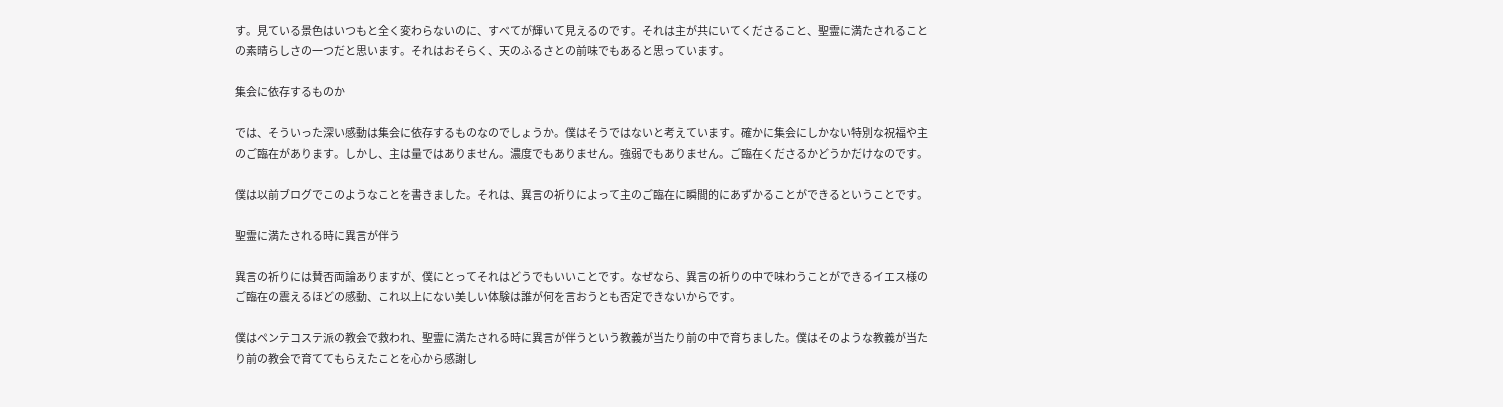す。見ている景色はいつもと全く変わらないのに、すべてが輝いて見えるのです。それは主が共にいてくださること、聖霊に満たされることの素晴らしさの一つだと思います。それはおそらく、天のふるさとの前味でもあると思っています。

集会に依存するものか

では、そういった深い感動は集会に依存するものなのでしょうか。僕はそうではないと考えています。確かに集会にしかない特別な祝福や主のご臨在があります。しかし、主は量ではありません。濃度でもありません。強弱でもありません。ご臨在くださるかどうかだけなのです。

僕は以前ブログでこのようなことを書きました。それは、異言の祈りによって主のご臨在に瞬間的にあずかることができるということです。

聖霊に満たされる時に異言が伴う

異言の祈りには賛否両論ありますが、僕にとってそれはどうでもいいことです。なぜなら、異言の祈りの中で味わうことができるイエス様のご臨在の震えるほどの感動、これ以上にない美しい体験は誰が何を言おうとも否定できないからです。

僕はペンテコステ派の教会で救われ、聖霊に満たされる時に異言が伴うという教義が当たり前の中で育ちました。僕はそのような教義が当たり前の教会で育ててもらえたことを心から感謝し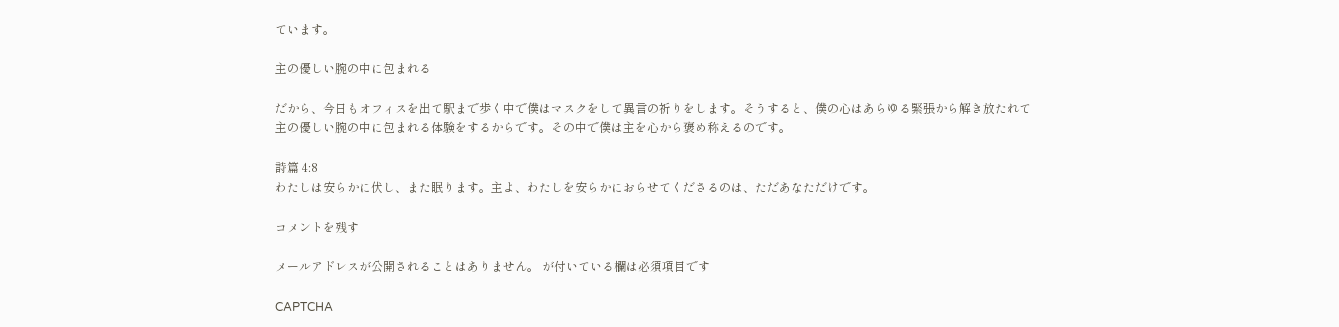ています。

主の優しい腕の中に包まれる

だから、今日もオフィスを出て駅まで歩く中で僕はマスクをして異言の祈りをします。そうすると、僕の心はあらゆる緊張から解き放たれて主の優しい腕の中に包まれる体験をするからです。その中で僕は主を心から褒め称えるのです。

詩篇 4:8
わたしは安らかに伏し、また眠ります。主よ、わたしを安らかにおらせてくださるのは、ただあなただけです。

コメントを残す

メールアドレスが公開されることはありません。 が付いている欄は必須項目です

CAPTCHA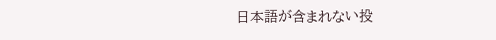日本語が含まれない投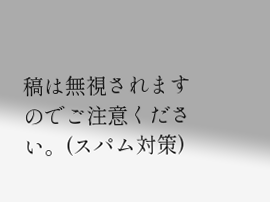稿は無視されますのでご注意ください。(スパム対策)